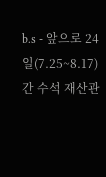b.s - 앞으로 24일(7.25~8.17)간 수석 재산관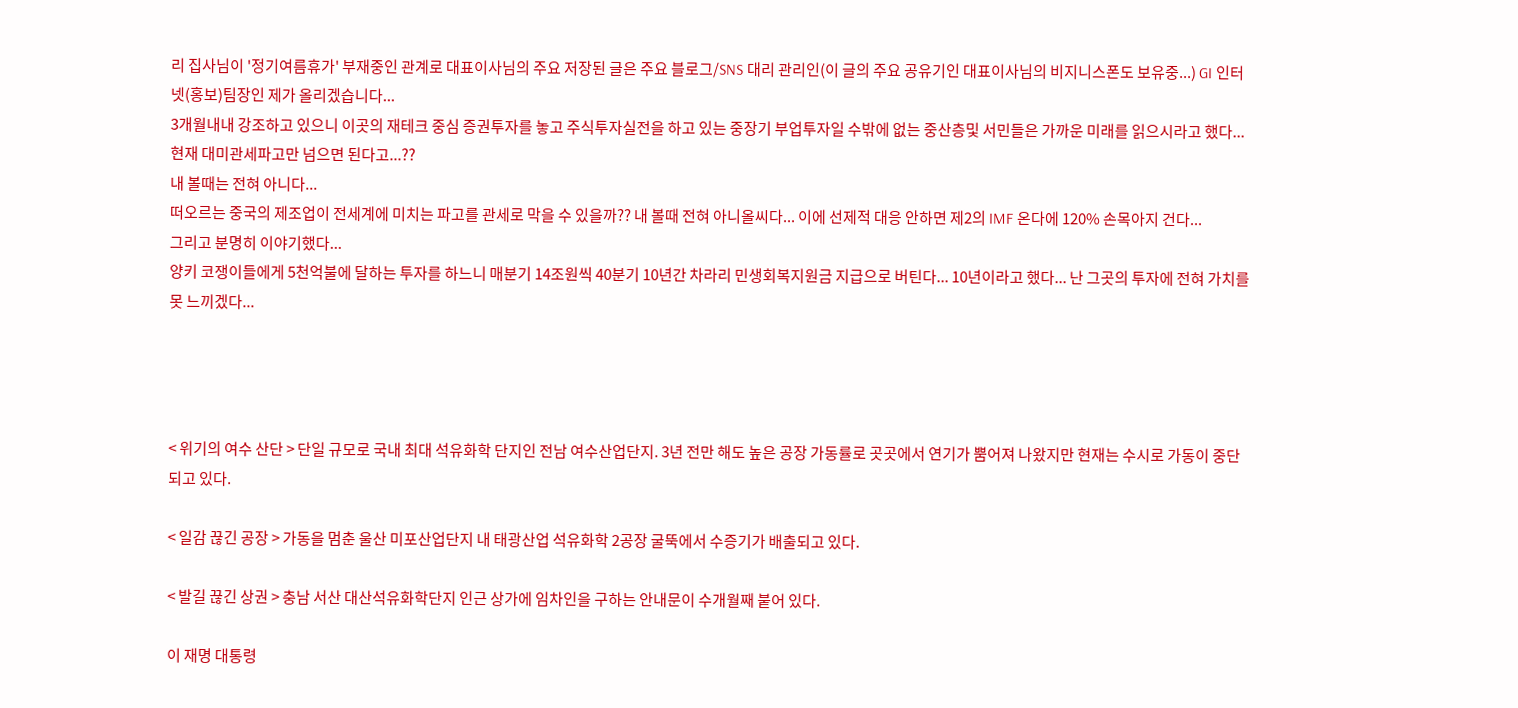리 집사님이 '정기여름휴가' 부재중인 관계로 대표이사님의 주요 저장된 글은 주요 블로그/SNS 대리 관리인(이 글의 주요 공유기인 대표이사님의 비지니스폰도 보유중...) GI 인터넷(홍보)팀장인 제가 올리겠습니다...
3개월내내 강조하고 있으니 이곳의 재테크 중심 증권투자를 놓고 주식투자실전을 하고 있는 중장기 부업투자일 수밖에 없는 중산층및 서민들은 가까운 미래를 읽으시라고 했다... 현재 대미관세파고만 넘으면 된다고...??
내 볼때는 전혀 아니다...
떠오르는 중국의 제조업이 전세계에 미치는 파고를 관세로 막을 수 있을까?? 내 볼때 전혀 아니올씨다... 이에 선제적 대응 안하면 제2의 IMF 온다에 120% 손목아지 건다...
그리고 분명히 이야기했다...
양키 코쟁이들에게 5천억불에 달하는 투자를 하느니 매분기 14조원씩 40분기 10년간 차라리 민생회복지원금 지급으로 버틴다... 10년이라고 했다... 난 그곳의 투자에 전혀 가치를 못 느끼겠다...




< 위기의 여수 산단 > 단일 규모로 국내 최대 석유화학 단지인 전남 여수산업단지. 3년 전만 해도 높은 공장 가동률로 곳곳에서 연기가 뿜어져 나왔지만 현재는 수시로 가동이 중단되고 있다.

< 일감 끊긴 공장 > 가동을 멈춘 울산 미포산업단지 내 태광산업 석유화학 2공장 굴뚝에서 수증기가 배출되고 있다.

< 발길 끊긴 상권 > 충남 서산 대산석유화학단지 인근 상가에 임차인을 구하는 안내문이 수개월째 붙어 있다.

이 재명 대통령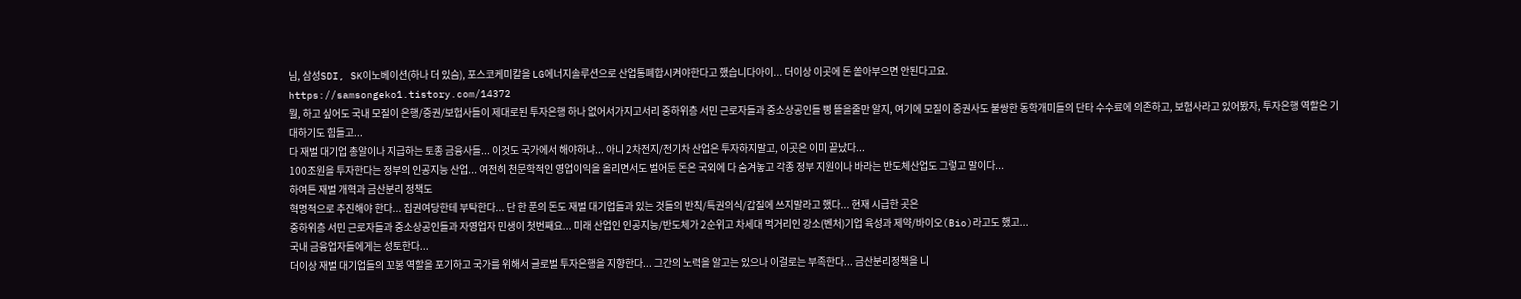님, 삼성SDI, SK이노베이션(하나 더 있슴), 포스코케미칼을 LG에너지솔루션으로 산업통폐합시켜야한다고 했습니다아이... 더이상 이곳에 돈 쏱아부으면 안된다고요.
https://samsongeko1.tistory.com/14372
뭘, 하고 싶어도 국내 모질이 은행/증권/보헙사들이 제대로된 투자은행 하나 없어서가지고서리 중하위층 서민 근로자들과 중소상공인들 삥 띁을줄만 알지, 여기에 모질이 증권사도 불쌍한 동학개미들의 단타 수수료에 의존하고, 보험사라고 있어봤자, 투자은행 역할은 기대하기도 힘들고...
다 재벌 대기업 총알이나 지급하는 토종 금융사들... 이것도 국가에서 해야하냐... 아니 2차전지/전기차 산업은 투자하지말고, 이곳은 이미 끝났다...
100조원을 투자한다는 정부의 인공지능 산업... 여전히 천문학적인 영업이익을 올리면서도 벌어둔 돈은 국외에 다 숨겨놓고 각종 정부 지원이나 바라는 반도체산업도 그렇고 말이다...
하여튼 재벌 개혁과 금산분리 정책도
혁명적으로 추진해야 한다... 집권여당한테 부탁한다... 단 한 푼의 돈도 재벌 대기업들과 있는 것들의 반칙/특권의식/갑질에 쓰지말라고 했다... 현재 시급한 곳은
중하위층 서민 근로자들과 중소상공인들과 자영업자 민생이 첫번째요... 미래 산업인 인공지능/반도체가 2순위고 차세대 먹거리인 강소(벤처)기업 육성과 제약/바이오(Bio)라고도 했고...
국내 금융업자들에게는 성토한다...
더이상 재벌 대기업들의 꼬봉 역할을 포기하고 국가를 위해서 글로벌 투자은행을 지향한다... 그간의 노력을 알고는 있으나 이걸로는 부족한다... 금산분리정책을 니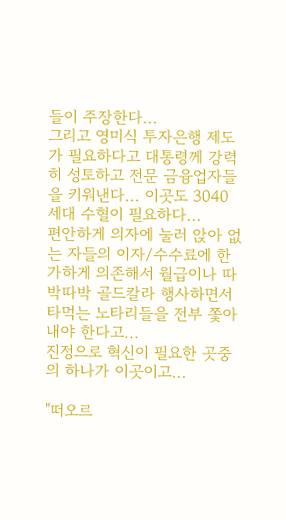들이 주장한다...
그리고 영미식 투자은행 제도가 필요하다고 대통령께 강력히 성토하고 전문 금융업자들을 키워낸다... 이곳도 3040세대 수혈이 필요하다...
편안하게 의자에 눌러 앉아 없는 자들의 이자/수수료에 한가하게 의존해서 월급이나 따박따박 골드칼라 행사하면서 타먹는 노타리들을 전부 쫓아내야 한다고...
진정으로 혁신이 필요한 곳중의 하나가 이곳이고...

"떠오르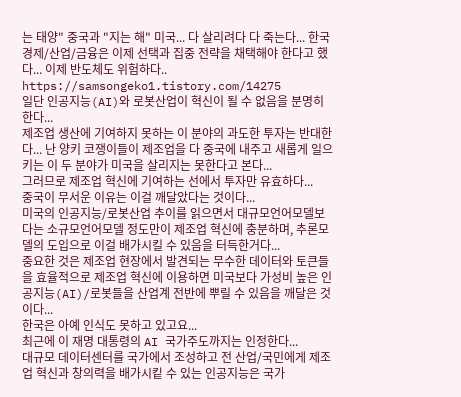는 태양" 중국과 "지는 해" 미국... 다 살리려다 다 죽는다... 한국 경제/산업/금융은 이제 선택과 집중 전략을 채택해야 한다고 했다... 이제 반도체도 위험하다..
https://samsongeko1.tistory.com/14275
일단 인공지능(AI)와 로봇산업이 혁신이 될 수 없음을 분명히 한다...
제조업 생산에 기여하지 못하는 이 분야의 과도한 투자는 반대한다... 난 양키 코쟁이들이 제조업을 다 중국에 내주고 새롭게 일으키는 이 두 분야가 미국을 살리지는 못한다고 본다...
그러므로 제조업 혁신에 기여하는 선에서 투자만 유효하다...
중국이 무서운 이유는 이걸 깨달았다는 것이다...
미국의 인공지능/로봇산업 추이를 읽으면서 대규모언어모델보다는 소규모언어모델 정도만이 제조업 혁신에 충분하며, 추론모델의 도입으로 이걸 배가시킬 수 있음을 터득한거다...
중요한 것은 제조업 현장에서 발견되는 무수한 데이터와 토큰들을 효율적으로 제조업 혁신에 이용하면 미국보다 가성비 높은 인공지능(AI)/로봇들을 산업계 전반에 뿌릴 수 있음을 깨달은 것이다...
한국은 아예 인식도 못하고 있고요...
최근에 이 재명 대통령의 AI 국가주도까지는 인정한다...
대규모 데이터센터를 국가에서 조성하고 전 산업/국민에게 제조업 혁신과 창의력을 배가시킽 수 있는 인공지능은 국가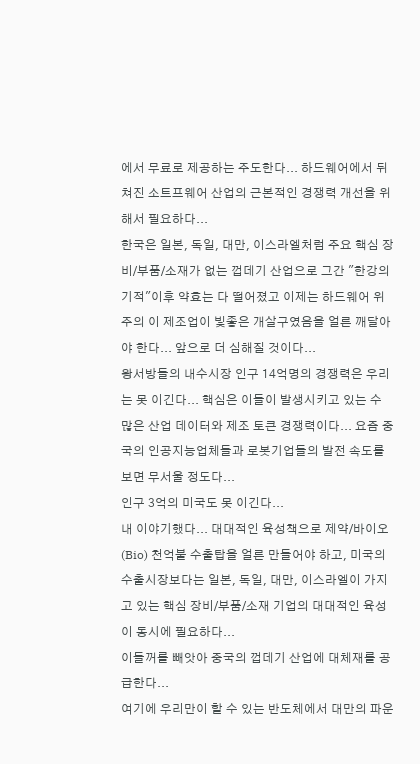에서 무료로 제공하는 주도한다... 하드웨어에서 뒤쳐진 소트프웨어 산업의 근본적인 경쟁력 개선을 위해서 필요하다...
한국은 일본, 독일, 대만, 이스라엘처럼 주요 핵심 장비/부품/소재가 없는 껍데기 산업으로 그간 "한강의 기적"이후 약효는 다 떨어졌고 이제는 하드웨어 위주의 이 제조업이 빛좋은 개살구였음을 얼른 깨달아야 한다... 앞으로 더 심해질 것이다...
왕서방들의 내수시장 인구 14억명의 경쟁력은 우리는 못 이긴다... 핵심은 이들이 발생시키고 있는 수 많은 산업 데이터와 제조 토큰 경쟁력이다... 요즘 중국의 인공지능업체들과 로봇기업들의 발전 속도를 보면 무서울 정도다...
인구 3억의 미국도 못 이긴다...
내 이야기했다... 대대적인 육성책으로 제약/바이오(Bio) 천억불 수출탑을 얼른 만들어야 하고, 미국의 수출시장보다는 일본, 독일, 대만, 이스라엘이 가지고 있는 핵심 장비/부품/소재 기업의 대대적인 육성이 동시에 필요하다...
이들꺼를 빼앗아 중국의 껍데기 산업에 대체재를 공급한다...
여기에 우리만이 할 수 있는 반도체에서 대만의 파운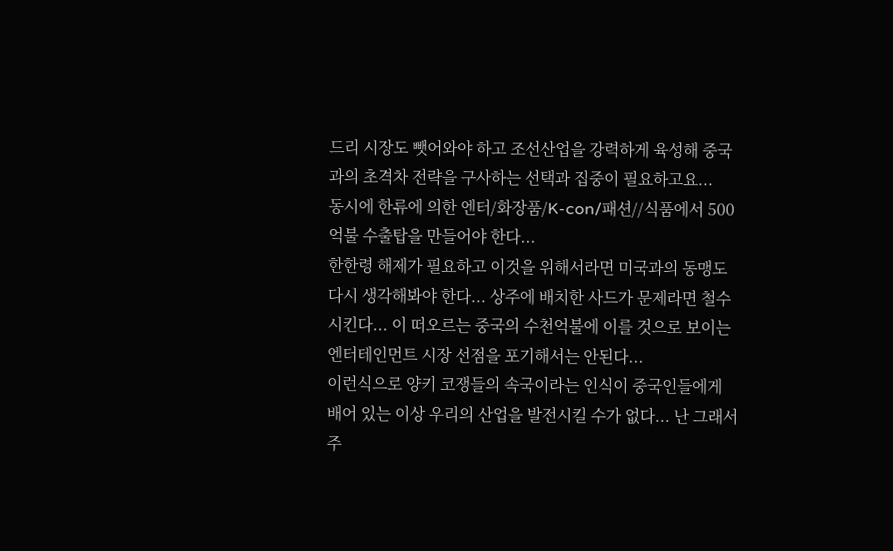드리 시장도 뺏어와야 하고 조선산업을 강력하게 육성해 중국과의 초격차 전략을 구사하는 선택과 집중이 필요하고요...
동시에 한류에 의한 엔터/화장품/K-con/패션//식품에서 500억불 수출탑을 만들어야 한다...
한한령 해제가 필요하고 이것을 위해서라면 미국과의 동맹도 다시 생각해봐야 한다... 상주에 배치한 사드가 문제라면 철수시킨다... 이 떠오르는 중국의 수천억불에 이를 것으로 보이는 엔터테인먼트 시장 선점을 포기해서는 안된다...
이런식으로 양키 코쟁들의 속국이라는 인식이 중국인들에게 배어 있는 이상 우리의 산업을 발전시킬 수가 없다... 난 그래서 주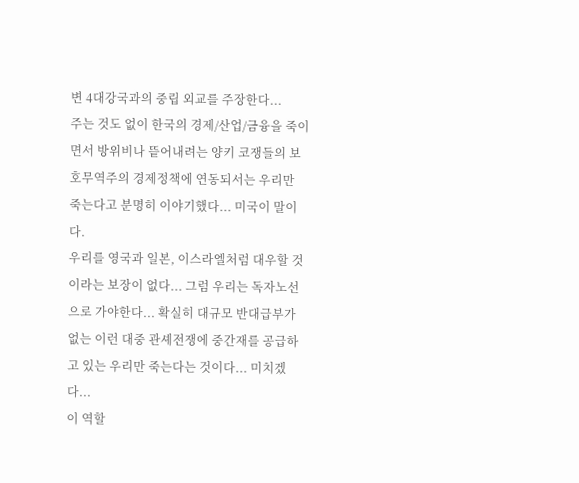변 4대강국과의 중립 외교를 주장한다...
주는 것도 없이 한국의 경제/산업/금융을 죽이면서 방위비나 띁어내려는 양키 코쟁들의 보호무역주의 경제정책에 연동되서는 우리만 죽는다고 분명히 이야기했다... 미국이 말이다.
우리를 영국과 일본, 이스라엘처럼 대우할 것이라는 보장이 없다... 그럼 우리는 독자노선으로 가야한다... 확실히 대규모 반대급부가 없는 이런 대중 관셰전쟁에 중간재를 공급하고 있는 우리만 죽는다는 것이다... 미치겠다...
이 역할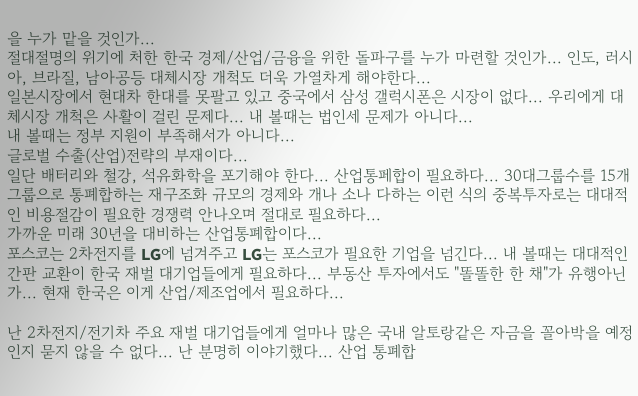을 누가 맡을 것인가...
절대절명의 위기에 처한 한국 경제/산업/금융을 위한 돌파구를 누가 마련할 것인가... 인도, 러시아, 브라질, 남아공등 대체시장 개척도 더욱 가열차게 해야한다...
일본시장에서 현대차 한대를 못팔고 있고 중국에서 삼성 갤럭시폰은 시장이 없다... 우리에게 대체시장 개척은 사활이 걸린 문제다... 내 볼때는 법인세 문제가 아니다...
내 볼때는 정부 지원이 부족해서가 아니다...
글로벌 수출(산업)전략의 부재이다...
일단 배터리와 철강, 석유화학을 포기해야 한다... 산업통페합이 필요하다... 30대그룹수를 15개 그룹으로 통폐합하는 재구조화 규모의 경제와 개나 소나 다하는 이런 식의 중복투자로는 대대적인 비용절감이 필요한 경쟁력 안나오며 절대로 필요하다...
가까운 미래 30년을 대비하는 산업통폐합이다...
포스코는 2차전지를 LG에 넘겨주고 LG는 포스코가 필요한 기업을 넘긴다... 내 볼때는 대대적인 간판 교환이 한국 재벌 대기업들에게 필요하다... 부동산 투자에서도 "똘똘한 한 채"가 유행아닌가... 현재 한국은 이게 산업/제조업에서 필요하다...

난 2차전지/전기차 주요 재벌 대기업들에게 얼마나 많은 국내 알토랑같은 자금을 꼴아박을 예정인지 묻지 않을 수 없다... 난 분명히 이야기했다... 산업 통폐합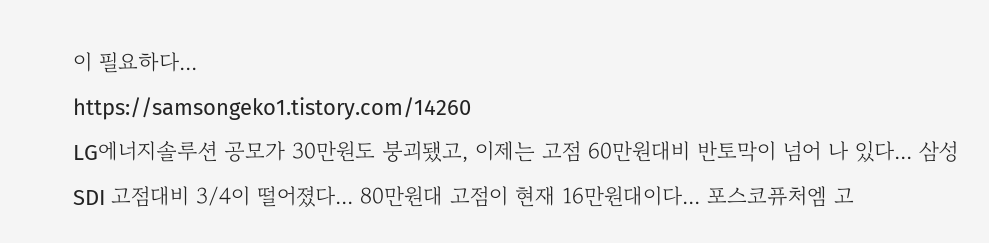이 필요하다...
https://samsongeko1.tistory.com/14260
LG에너지솔루션 공모가 30만원도 붕괴됐고, 이제는 고점 60만원대비 반토막이 넘어 나 있다... 삼성SDI 고점대비 3/4이 떨어졌다... 80만원대 고점이 현재 16만원대이다... 포스코퓨처엠 고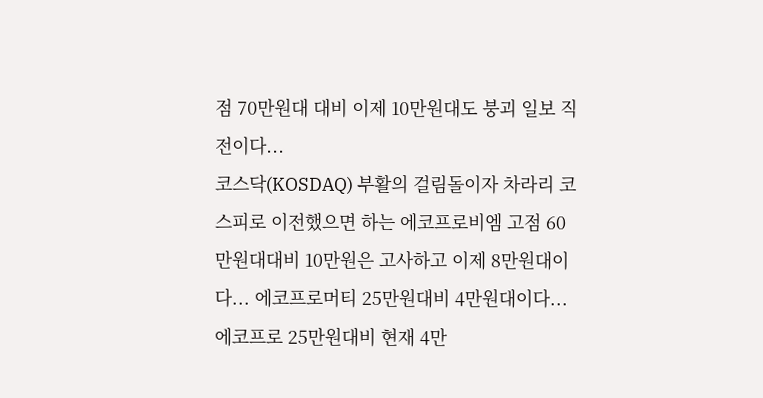점 70만원대 대비 이제 10만원대도 붕괴 일보 직전이다...
코스닥(KOSDAQ) 부활의 걸림돌이자 차라리 코스피로 이전했으면 하는 에코프로비엠 고점 60만원대대비 10만원은 고사하고 이제 8만원대이다... 에코프로머티 25만원대비 4만원대이다... 에코프로 25만원대비 현재 4만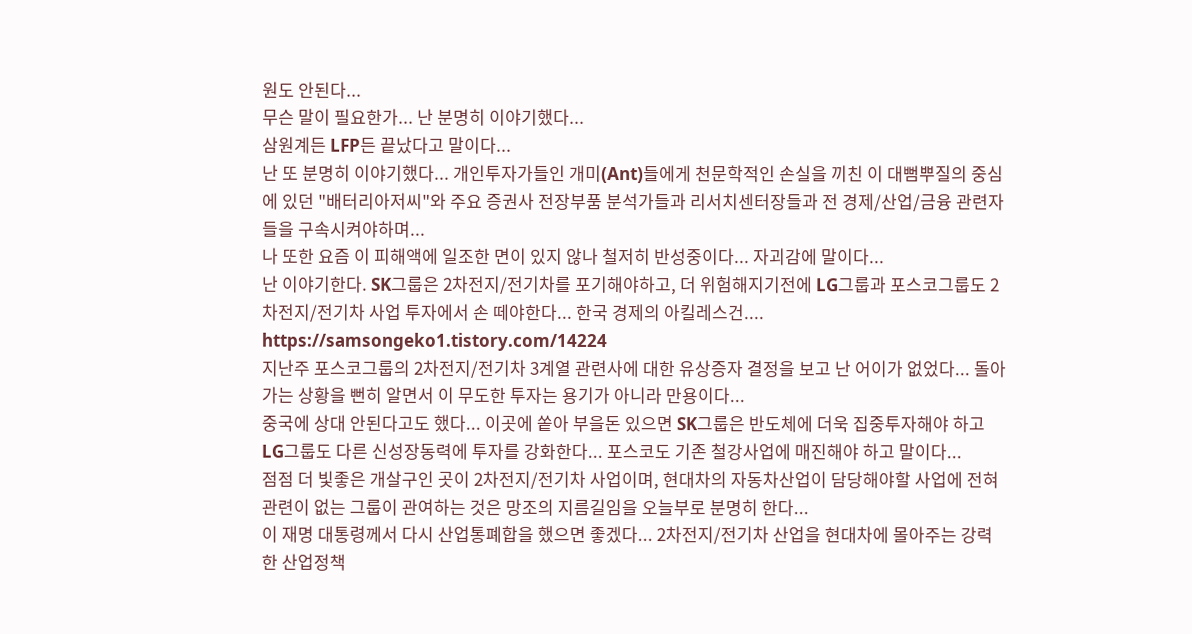원도 안된다...
무슨 말이 필요한가... 난 분명히 이야기했다...
삼원계든 LFP든 끝났다고 말이다...
난 또 분명히 이야기했다... 개인투자가들인 개미(Ant)들에게 천문학적인 손실을 끼친 이 대뻠뿌질의 중심에 있던 "배터리아저씨"와 주요 증권사 전장부품 분석가들과 리서치센터장들과 전 경제/산업/금융 관련자들을 구속시켜야하며...
나 또한 요즘 이 피해액에 일조한 면이 있지 않나 철저히 반성중이다... 자괴감에 말이다...
난 이야기한다. SK그룹은 2차전지/전기차를 포기해야하고, 더 위험해지기전에 LG그룹과 포스코그룹도 2차전지/전기차 사업 투자에서 손 떼야한다... 한국 경제의 아킬레스건....
https://samsongeko1.tistory.com/14224
지난주 포스코그룹의 2차전지/전기차 3계열 관련사에 대한 유상증자 결정을 보고 난 어이가 없었다... 돌아가는 상황을 뻔히 알면서 이 무도한 투자는 용기가 아니라 만용이다...
중국에 상대 안된다고도 했다... 이곳에 쏱아 부을돈 있으면 SK그룹은 반도체에 더욱 집중투자해야 하고 LG그룹도 다른 신성장동력에 투자를 강화한다... 포스코도 기존 철강사업에 매진해야 하고 말이다...
점점 더 빛좋은 개살구인 곳이 2차전지/전기차 사업이며, 현대차의 자동차산업이 담당해야할 사업에 전혀 관련이 없는 그룹이 관여하는 것은 망조의 지름길임을 오늘부로 분명히 한다...
이 재명 대통령께서 다시 산업통폐합을 했으면 좋겠다... 2차전지/전기차 산업을 현대차에 몰아주는 강력한 산업정책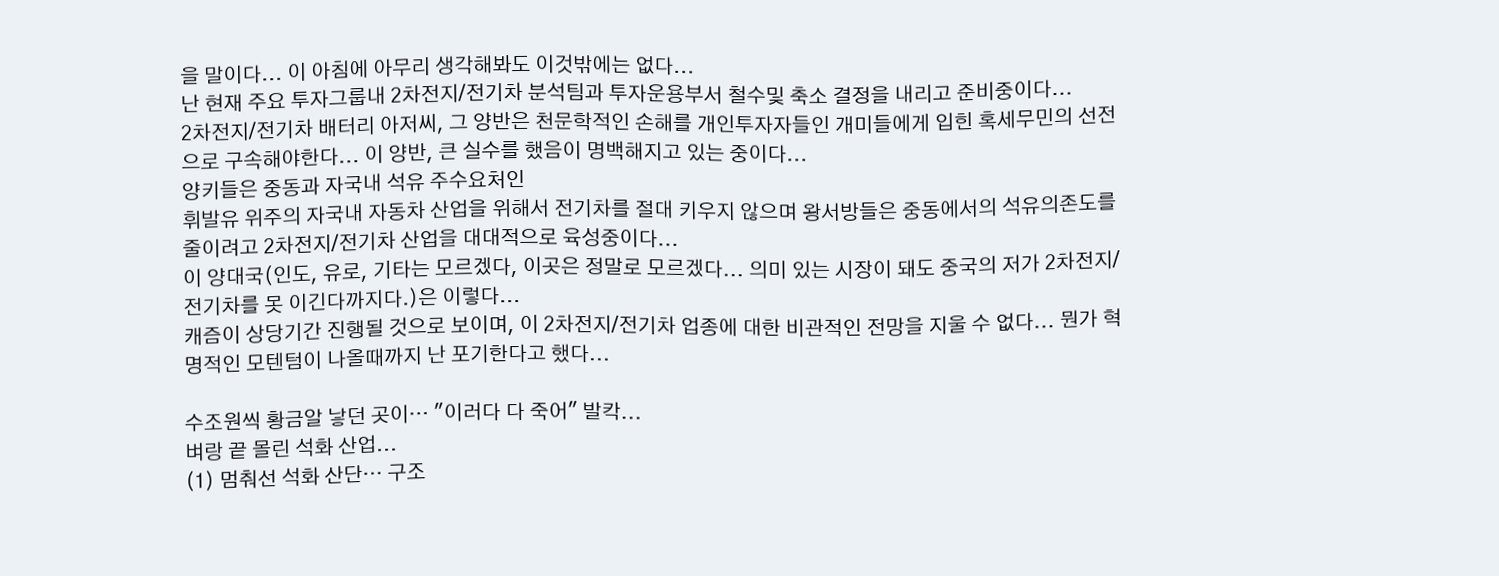을 말이다... 이 아침에 아무리 생각해봐도 이것밖에는 없다...
난 현재 주요 투자그룹내 2차전지/전기차 분석팀과 투자운용부서 철수및 축소 결정을 내리고 준비중이다...
2차전지/전기차 배터리 아저씨, 그 양반은 천문학적인 손해를 개인투자자들인 개미들에게 입힌 혹세무민의 선전으로 구속해야한다... 이 양반, 큰 실수를 했음이 명백해지고 있는 중이다...
양키들은 중동과 자국내 석유 주수요처인
휘발유 위주의 자국내 자동차 산업을 위해서 전기차를 절대 키우지 않으며 왕서방들은 중동에서의 석유의존도를 줄이려고 2차전지/전기차 산업을 대대적으로 육성중이다...
이 양대국(인도, 유로, 기타는 모르겠다, 이곳은 정말로 모르겠다... 의미 있는 시장이 돼도 중국의 저가 2차전지/전기차를 못 이긴다까지다.)은 이렇다...
캐즘이 상당기간 진행될 것으로 보이며, 이 2차전지/전기차 업종에 대한 비관적인 전망을 지울 수 없다... 뭔가 혁명적인 모텐텀이 나올때까지 난 포기한다고 했다...

수조원씩 황금알 낳던 곳이… "이러다 다 죽어" 발칵...
벼랑 끝 몰린 석화 산업...
(1) 멈춰선 석화 산단… 구조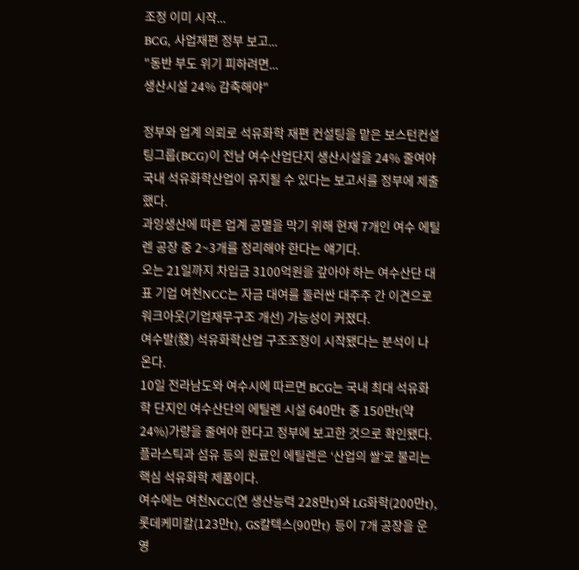조정 이미 시작...
BCG, 사업재편 정부 보고...
"동반 부도 위기 피하려면...
생산시설 24% 감축해야"

정부와 업계 의뢰로 석유화학 재편 컨설팅을 맡은 보스턴컨설팅그룹(BCG)이 전남 여수산업단지 생산시설을 24% 줄여야 국내 석유화학산업이 유지될 수 있다는 보고서를 정부에 제출했다.
과잉생산에 따른 업계 공멸을 막기 위해 현재 7개인 여수 에틸렌 공장 중 2~3개를 정리해야 한다는 얘기다.
오는 21일까지 차입금 3100억원을 갚아야 하는 여수산단 대표 기업 여천NCC는 자금 대여를 둘러싼 대주주 간 이견으로 워크아웃(기업재무구조 개선) 가능성이 커졌다.
여수발(發) 석유화학산업 구조조정이 시작됐다는 분석이 나온다.
10일 전라남도와 여수시에 따르면 BCG는 국내 최대 석유화학 단지인 여수산단의 에틸렌 시설 640만t 중 150만t(약 24%)가량을 줄여야 한다고 정부에 보고한 것으로 확인됐다.
플라스틱과 섬유 등의 원료인 에틸렌은 ‘산업의 쌀’로 불리는 핵심 석유화학 제품이다.
여수에는 여천NCC(연 생산능력 228만t)와 LG화학(200만t), 롯데케미칼(123만t), GS칼텍스(90만t) 등이 7개 공장을 운영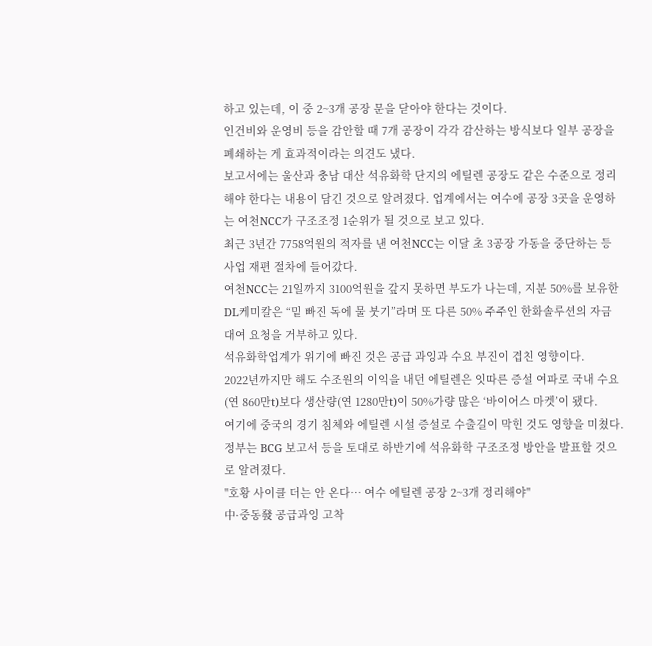하고 있는데, 이 중 2~3개 공장 문을 닫아야 한다는 것이다.
인건비와 운영비 등을 감안할 때 7개 공장이 각각 감산하는 방식보다 일부 공장을 폐쇄하는 게 효과적이라는 의견도 냈다.
보고서에는 울산과 충남 대산 석유화학 단지의 에틸렌 공장도 같은 수준으로 정리해야 한다는 내용이 담긴 것으로 알려졌다. 업계에서는 여수에 공장 3곳을 운영하는 여천NCC가 구조조정 1순위가 될 것으로 보고 있다.
최근 3년간 7758억원의 적자를 낸 여천NCC는 이달 초 3공장 가동을 중단하는 등 사업 재편 절차에 들어갔다.
여천NCC는 21일까지 3100억원을 갚지 못하면 부도가 나는데, 지분 50%를 보유한 DL케미칼은 “밑 빠진 독에 물 붓기”라며 또 다른 50% 주주인 한화솔루션의 자금 대여 요청을 거부하고 있다.
석유화학업계가 위기에 빠진 것은 공급 과잉과 수요 부진이 겹친 영향이다.
2022년까지만 해도 수조원의 이익을 내던 에틸렌은 잇따른 증설 여파로 국내 수요(연 860만t)보다 생산량(연 1280만t)이 50%가량 많은 ‘바이어스 마켓’이 됐다.
여기에 중국의 경기 침체와 에틸렌 시설 증설로 수출길이 막힌 것도 영향을 미쳤다. 정부는 BCG 보고서 등을 토대로 하반기에 석유화학 구조조정 방안을 발표할 것으로 알려졌다.
"호황 사이클 더는 안 온다… 여수 에틸렌 공장 2~3개 정리해야"
中·중동發 공급과잉 고착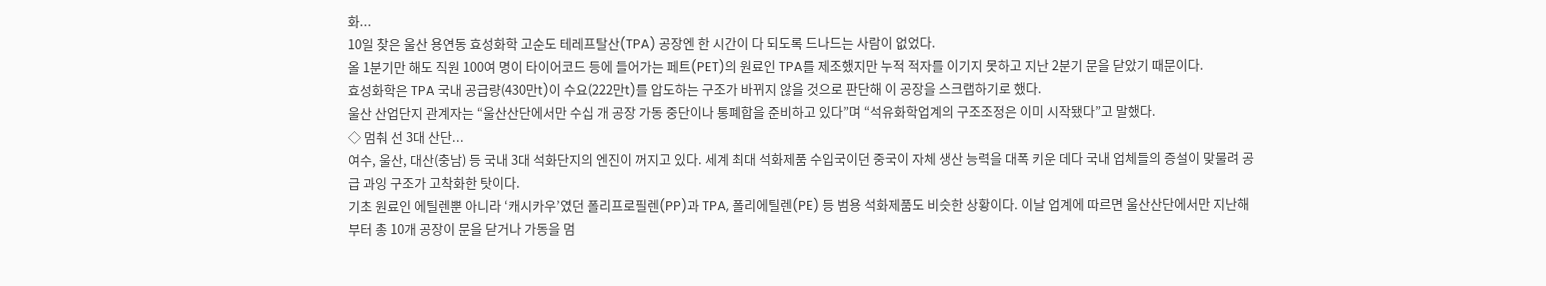화...
10일 찾은 울산 용연동 효성화학 고순도 테레프탈산(TPA) 공장엔 한 시간이 다 되도록 드나드는 사람이 없었다.
올 1분기만 해도 직원 100여 명이 타이어코드 등에 들어가는 페트(PET)의 원료인 TPA를 제조했지만 누적 적자를 이기지 못하고 지난 2분기 문을 닫았기 때문이다.
효성화학은 TPA 국내 공급량(430만t)이 수요(222만t)를 압도하는 구조가 바뀌지 않을 것으로 판단해 이 공장을 스크랩하기로 했다.
울산 산업단지 관계자는 “울산산단에서만 수십 개 공장 가동 중단이나 통폐합을 준비하고 있다”며 “석유화학업계의 구조조정은 이미 시작됐다”고 말했다.
◇ 멈춰 선 3대 산단...
여수, 울산, 대산(충남) 등 국내 3대 석화단지의 엔진이 꺼지고 있다. 세계 최대 석화제품 수입국이던 중국이 자체 생산 능력을 대폭 키운 데다 국내 업체들의 증설이 맞물려 공급 과잉 구조가 고착화한 탓이다.
기초 원료인 에틸렌뿐 아니라 ‘캐시카우’였던 폴리프로필렌(PP)과 TPA, 폴리에틸렌(PE) 등 범용 석화제품도 비슷한 상황이다. 이날 업계에 따르면 울산산단에서만 지난해부터 총 10개 공장이 문을 닫거나 가동을 멈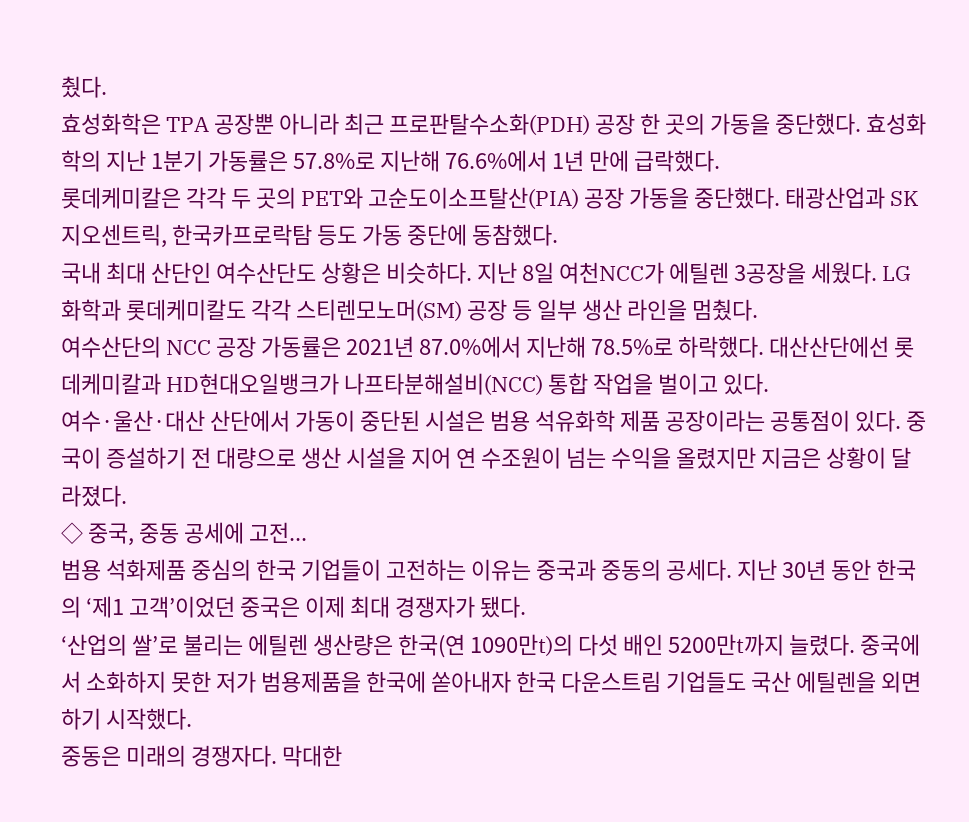췄다.
효성화학은 TPA 공장뿐 아니라 최근 프로판탈수소화(PDH) 공장 한 곳의 가동을 중단했다. 효성화학의 지난 1분기 가동률은 57.8%로 지난해 76.6%에서 1년 만에 급락했다.
롯데케미칼은 각각 두 곳의 PET와 고순도이소프탈산(PIA) 공장 가동을 중단했다. 태광산업과 SK지오센트릭, 한국카프로락탐 등도 가동 중단에 동참했다.
국내 최대 산단인 여수산단도 상황은 비슷하다. 지난 8일 여천NCC가 에틸렌 3공장을 세웠다. LG화학과 롯데케미칼도 각각 스티렌모노머(SM) 공장 등 일부 생산 라인을 멈췄다.
여수산단의 NCC 공장 가동률은 2021년 87.0%에서 지난해 78.5%로 하락했다. 대산산단에선 롯데케미칼과 HD현대오일뱅크가 나프타분해설비(NCC) 통합 작업을 벌이고 있다.
여수·울산·대산 산단에서 가동이 중단된 시설은 범용 석유화학 제품 공장이라는 공통점이 있다. 중국이 증설하기 전 대량으로 생산 시설을 지어 연 수조원이 넘는 수익을 올렸지만 지금은 상황이 달라졌다.
◇ 중국, 중동 공세에 고전...
범용 석화제품 중심의 한국 기업들이 고전하는 이유는 중국과 중동의 공세다. 지난 30년 동안 한국의 ‘제1 고객’이었던 중국은 이제 최대 경쟁자가 됐다.
‘산업의 쌀’로 불리는 에틸렌 생산량은 한국(연 1090만t)의 다섯 배인 5200만t까지 늘렸다. 중국에서 소화하지 못한 저가 범용제품을 한국에 쏟아내자 한국 다운스트림 기업들도 국산 에틸렌을 외면하기 시작했다.
중동은 미래의 경쟁자다. 막대한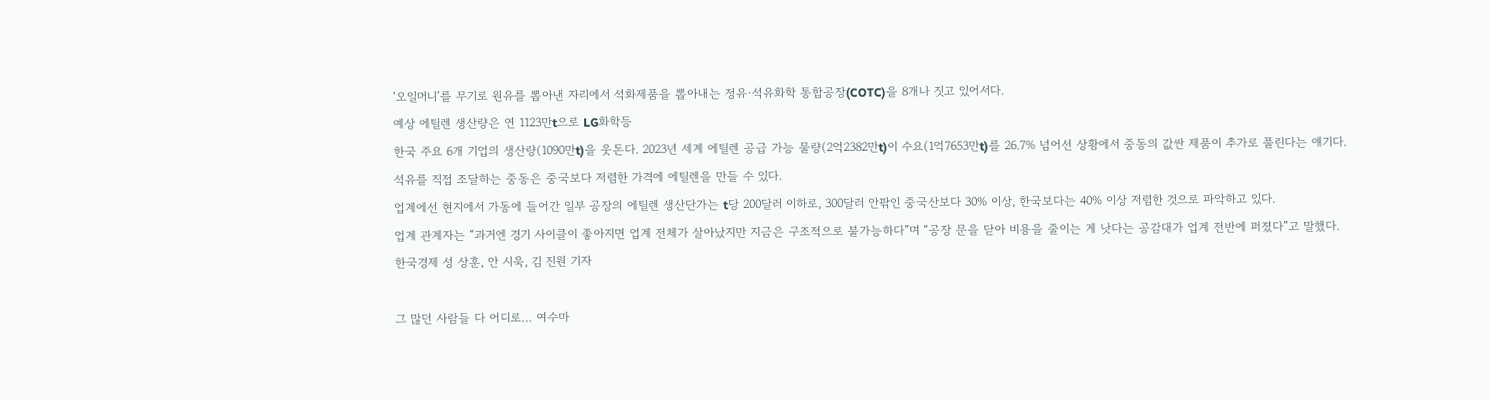‘오일머니’를 무기로 원유를 뽑아낸 자리에서 석화제품을 뽑아내는 정유·석유화학 통합공장(COTC)을 8개나 짓고 있어서다.
예상 에틸렌 생산량은 연 1123만t으로 LG화학등
한국 주요 6개 기업의 생산량(1090만t)을 웃돈다. 2023년 세계 에틸렌 공급 가능 물량(2억2382만t)이 수요(1억7653만t)를 26.7% 넘어선 상황에서 중동의 값싼 제품이 추가로 풀린다는 얘기다.
석유를 직접 조달하는 중동은 중국보다 저렴한 가격에 에틸렌을 만들 수 있다.
업계에선 현지에서 가동에 들어간 일부 공장의 에틸렌 생산단가는 t당 200달러 이하로, 300달러 안팎인 중국산보다 30% 이상, 한국보다는 40% 이상 저렴한 것으로 파악하고 있다.
업계 관계자는 “과거엔 경기 사이클이 좋아지면 업계 전체가 살아났지만 지금은 구조적으로 불가능하다”며 “공장 문을 닫아 비용을 줄이는 게 낫다는 공감대가 업계 전반에 퍼졌다”고 말했다.
한국경제 성 상훈, 안 시욱, 김 진원 기자

그 많던 사람들 다 어디로… 여수마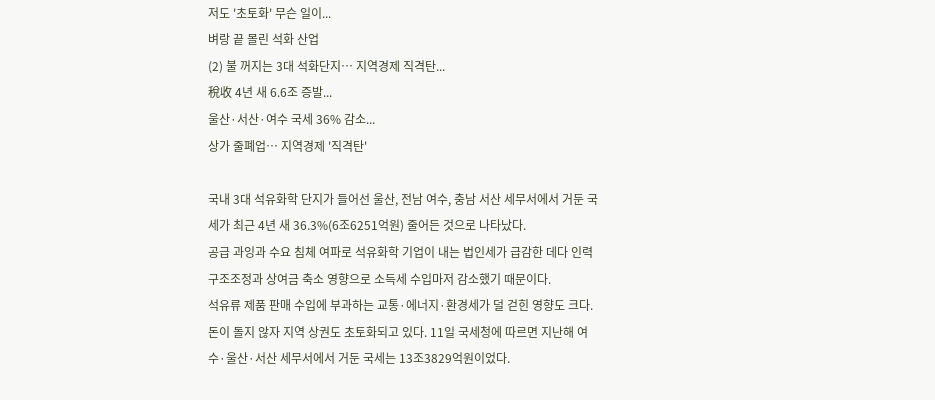저도 '초토화' 무슨 일이...
벼랑 끝 몰린 석화 산업
(2) 불 꺼지는 3대 석화단지… 지역경제 직격탄...
稅收 4년 새 6.6조 증발...
울산·서산·여수 국세 36% 감소...
상가 줄폐업… 지역경제 '직격탄'

국내 3대 석유화학 단지가 들어선 울산, 전남 여수, 충남 서산 세무서에서 거둔 국세가 최근 4년 새 36.3%(6조6251억원) 줄어든 것으로 나타났다.
공급 과잉과 수요 침체 여파로 석유화학 기업이 내는 법인세가 급감한 데다 인력 구조조정과 상여금 축소 영향으로 소득세 수입마저 감소했기 때문이다.
석유류 제품 판매 수입에 부과하는 교통·에너지·환경세가 덜 걷힌 영향도 크다. 돈이 돌지 않자 지역 상권도 초토화되고 있다. 11일 국세청에 따르면 지난해 여수·울산·서산 세무서에서 거둔 국세는 13조3829억원이었다.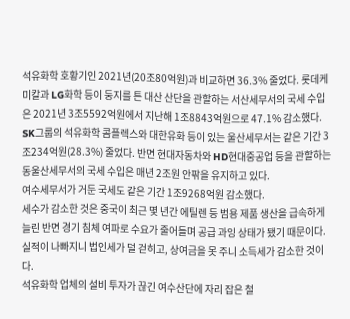석유화학 호황기인 2021년(20조80억원)과 비교하면 36.3% 줄었다. 롯데케미칼과 LG화학 등이 둥지를 튼 대산 산단을 관할하는 서산세무서의 국세 수입은 2021년 3조5592억원에서 지난해 1조8843억원으로 47.1% 감소했다.
SK그룹의 석유화학 콤플렉스와 대한유화 등이 있는 울산세무서는 같은 기간 3조234억원(28.3%) 줄었다. 반면 현대자동차와 HD현대중공업 등을 관할하는 동울산세무서의 국세 수입은 매년 2조원 안팎을 유지하고 있다.
여수세무서가 거둔 국세도 같은 기간 1조9268억원 감소했다.
세수가 감소한 것은 중국이 최근 몇 년간 에틸렌 등 범용 제품 생산을 급속하게 늘린 반면 경기 침체 여파로 수요가 줄어들며 공급 과잉 상태가 됐기 때문이다.
실적이 나빠지니 법인세가 덜 걷히고, 상여금을 못 주니 소득세가 감소한 것이다.
석유화학 업체의 설비 투자가 끊긴 여수산단에 자리 잡은 철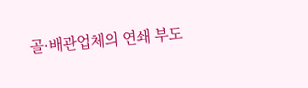골·배관업체의 연쇄 부도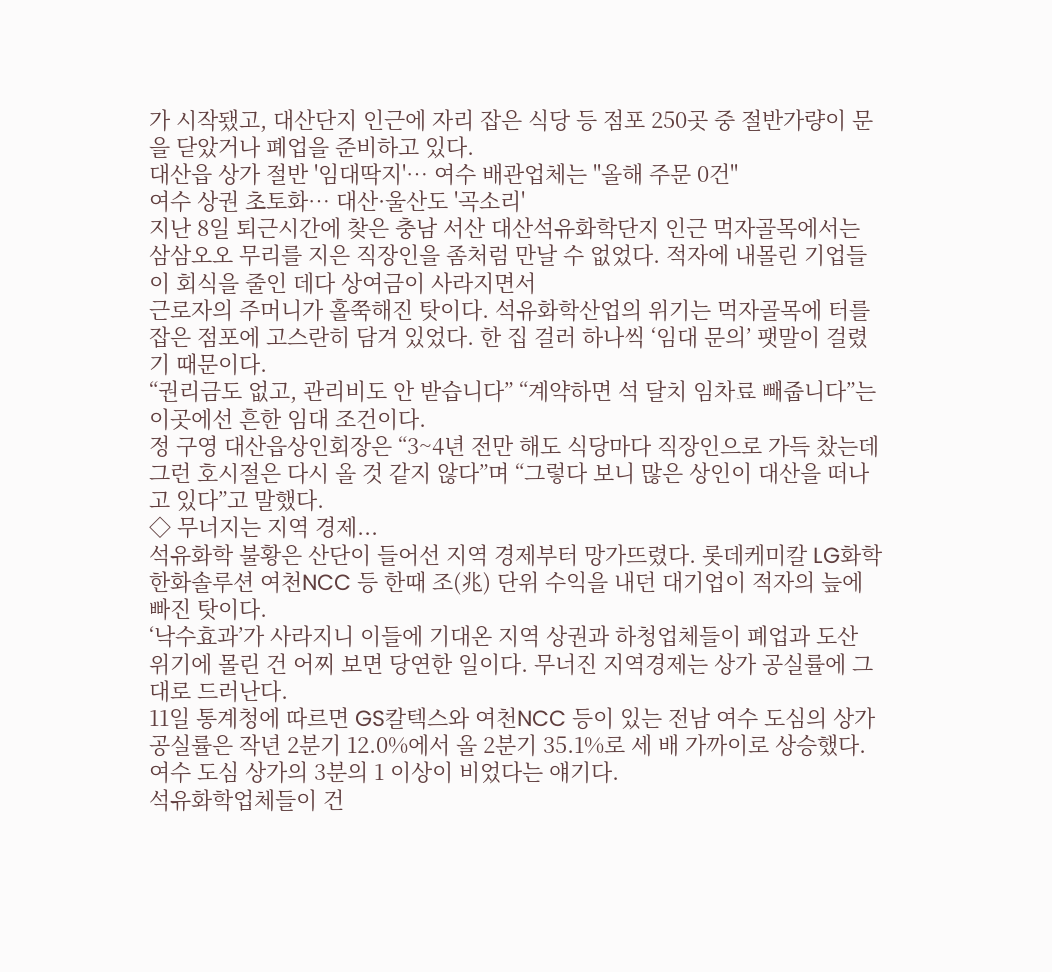가 시작됐고, 대산단지 인근에 자리 잡은 식당 등 점포 250곳 중 절반가량이 문을 닫았거나 폐업을 준비하고 있다.
대산읍 상가 절반 '임대딱지'… 여수 배관업체는 "올해 주문 0건"
여수 상권 초토화… 대산·울산도 '곡소리'
지난 8일 퇴근시간에 찾은 충남 서산 대산석유화학단지 인근 먹자골목에서는 삼삼오오 무리를 지은 직장인을 좀처럼 만날 수 없었다. 적자에 내몰린 기업들이 회식을 줄인 데다 상여금이 사라지면서
근로자의 주머니가 홀쭉해진 탓이다. 석유화학산업의 위기는 먹자골목에 터를 잡은 점포에 고스란히 담겨 있었다. 한 집 걸러 하나씩 ‘임대 문의’ 팻말이 걸렸기 때문이다.
“권리금도 없고, 관리비도 안 받습니다” “계약하면 석 달치 임차료 빼줍니다”는 이곳에선 흔한 임대 조건이다.
정 구영 대산읍상인회장은 “3~4년 전만 해도 식당마다 직장인으로 가득 찼는데 그런 호시절은 다시 올 것 같지 않다”며 “그렇다 보니 많은 상인이 대산을 떠나고 있다”고 말했다.
◇ 무너지는 지역 경제...
석유화학 불황은 산단이 들어선 지역 경제부터 망가뜨렸다. 롯데케미칼 LG화학 한화솔루션 여천NCC 등 한때 조(兆) 단위 수익을 내던 대기업이 적자의 늪에 빠진 탓이다.
‘낙수효과’가 사라지니 이들에 기대온 지역 상권과 하청업체들이 폐업과 도산 위기에 몰린 건 어찌 보면 당연한 일이다. 무너진 지역경제는 상가 공실률에 그대로 드러난다.
11일 통계청에 따르면 GS칼텍스와 여천NCC 등이 있는 전남 여수 도심의 상가 공실률은 작년 2분기 12.0%에서 올 2분기 35.1%로 세 배 가까이로 상승했다. 여수 도심 상가의 3분의 1 이상이 비었다는 얘기다.
석유화학업체들이 건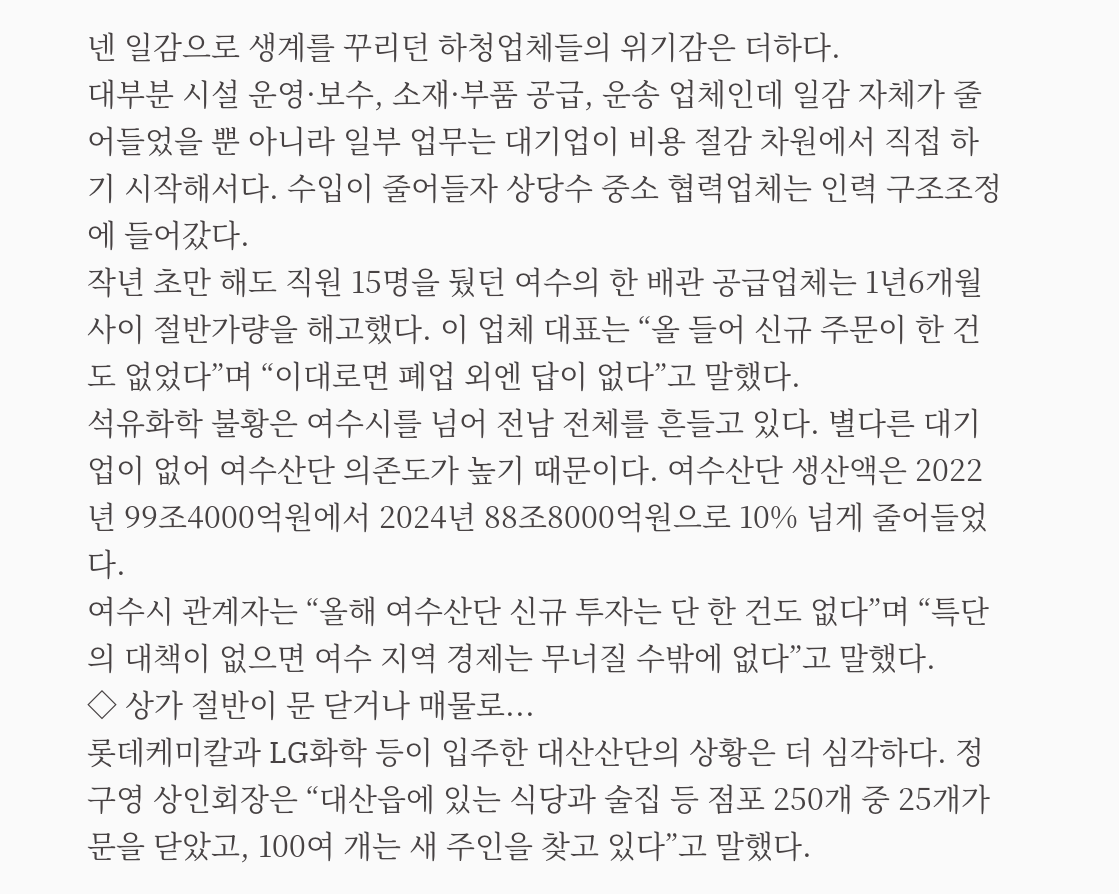넨 일감으로 생계를 꾸리던 하청업체들의 위기감은 더하다.
대부분 시설 운영·보수, 소재·부품 공급, 운송 업체인데 일감 자체가 줄어들었을 뿐 아니라 일부 업무는 대기업이 비용 절감 차원에서 직접 하기 시작해서다. 수입이 줄어들자 상당수 중소 협력업체는 인력 구조조정에 들어갔다.
작년 초만 해도 직원 15명을 뒀던 여수의 한 배관 공급업체는 1년6개월 사이 절반가량을 해고했다. 이 업체 대표는 “올 들어 신규 주문이 한 건도 없었다”며 “이대로면 폐업 외엔 답이 없다”고 말했다.
석유화학 불황은 여수시를 넘어 전남 전체를 흔들고 있다. 별다른 대기업이 없어 여수산단 의존도가 높기 때문이다. 여수산단 생산액은 2022년 99조4000억원에서 2024년 88조8000억원으로 10% 넘게 줄어들었다.
여수시 관계자는 “올해 여수산단 신규 투자는 단 한 건도 없다”며 “특단의 대책이 없으면 여수 지역 경제는 무너질 수밖에 없다”고 말했다.
◇ 상가 절반이 문 닫거나 매물로...
롯데케미칼과 LG화학 등이 입주한 대산산단의 상황은 더 심각하다. 정구영 상인회장은 “대산읍에 있는 식당과 술집 등 점포 250개 중 25개가 문을 닫았고, 100여 개는 새 주인을 찾고 있다”고 말했다.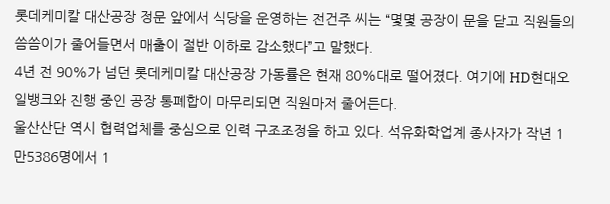롯데케미칼 대산공장 정문 앞에서 식당을 운영하는 전건주 씨는 “몇몇 공장이 문을 닫고 직원들의 씀씀이가 줄어들면서 매출이 절반 이하로 감소했다”고 말했다.
4년 전 90%가 넘던 롯데케미칼 대산공장 가동률은 현재 80%대로 떨어졌다. 여기에 HD현대오일뱅크와 진행 중인 공장 통폐합이 마무리되면 직원마저 줄어든다.
울산산단 역시 협력업체를 중심으로 인력 구조조정을 하고 있다. 석유화학업계 종사자가 작년 1만5386명에서 1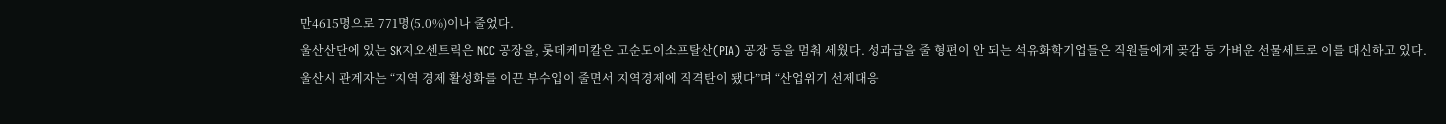만4615명으로 771명(5.0%)이나 줄었다.
울산산단에 있는 SK지오센트릭은 NCC 공장을, 롯데케미칼은 고순도이소프탈산(PIA) 공장 등을 멈춰 세웠다. 성과급을 줄 형편이 안 되는 석유화학기업들은 직원들에게 곶감 등 가벼운 선물세트로 이를 대신하고 있다.
울산시 관계자는 “지역 경제 활성화를 이끈 부수입이 줄면서 지역경제에 직격탄이 됐다”며 “산업위기 선제대응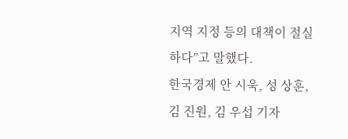지역 지정 등의 대책이 절실하다”고 말했다.
한국경제 안 시욱, 성 상훈, 김 진원, 김 우섭 기자